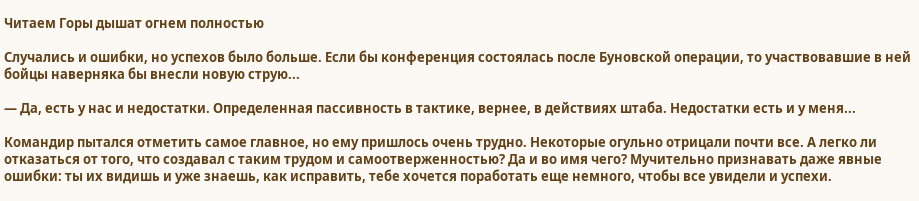Читаем Горы дышат огнем полностью

Случались и ошибки, но успехов было больше. Если бы конференция состоялась после Буновской операции, то участвовавшие в ней бойцы наверняка бы внесли новую струю...

— Да, есть у нас и недостатки. Определенная пассивность в тактике, вернее, в действиях штаба. Недостатки есть и у меня...

Командир пытался отметить самое главное, но ему пришлось очень трудно. Некоторые огульно отрицали почти все. А легко ли отказаться от того, что создавал с таким трудом и самоотверженностью? Да и во имя чего? Мучительно признавать даже явные ошибки: ты их видишь и уже знаешь, как исправить, тебе хочется поработать еще немного, чтобы все увидели и успехи.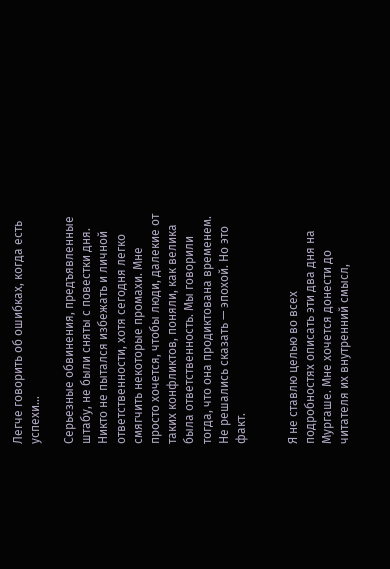Легче говорить об ошибках, когда есть успехи...

Серьезные обвинения, предъявленные штабу, не были сняты с повестки дня. Никто не пытался избежать и личной ответственности, хотя сегодня легко смягчить некоторые промахи. Мне просто хочется, чтобы люди, далекие от таких конфликтов, поняли, как велика была ответственность. Мы говорили тогда, что она продиктована временем. Не решались сказать — эпохой. Но это факт.


Я не ставлю целью во всех подробностях описать эти два дня на Мургаше. Мне хочется донести до читателя их внутренний смысл,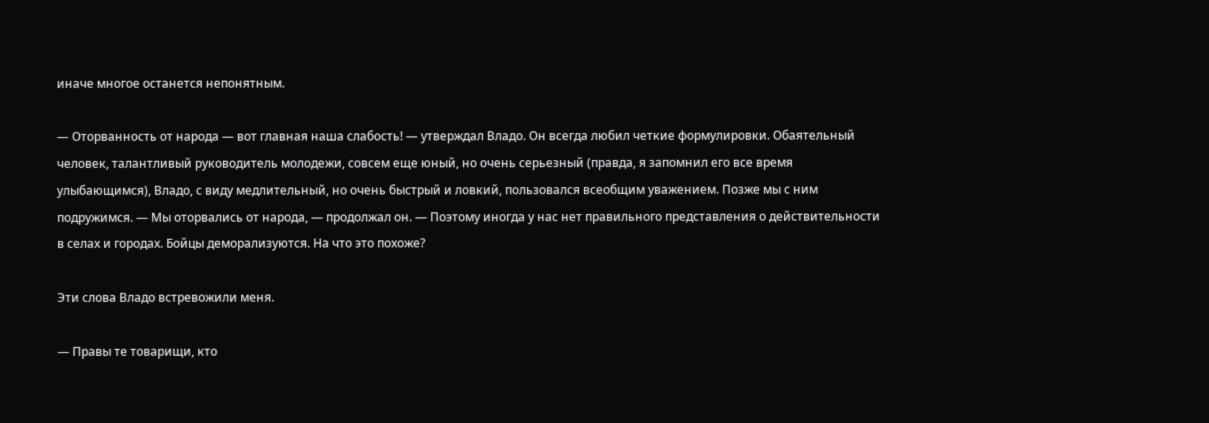иначе многое останется непонятным.

— Оторванность от народа — вот главная наша слабость! — утверждал Владо. Он всегда любил четкие формулировки. Обаятельный человек, талантливый руководитель молодежи, совсем еще юный, но очень серьезный (правда, я запомнил его все время улыбающимся), Владо, с виду медлительный, но очень быстрый и ловкий, пользовался всеобщим уважением. Позже мы с ним подружимся. — Мы оторвались от народа, — продолжал он. — Поэтому иногда у нас нет правильного представления о действительности в селах и городах. Бойцы деморализуются. На что это похоже?

Эти слова Владо встревожили меня.

— Правы те товарищи, кто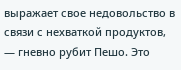выражает свое недовольство в связи с нехваткой продуктов, — гневно рубит Пешо. Это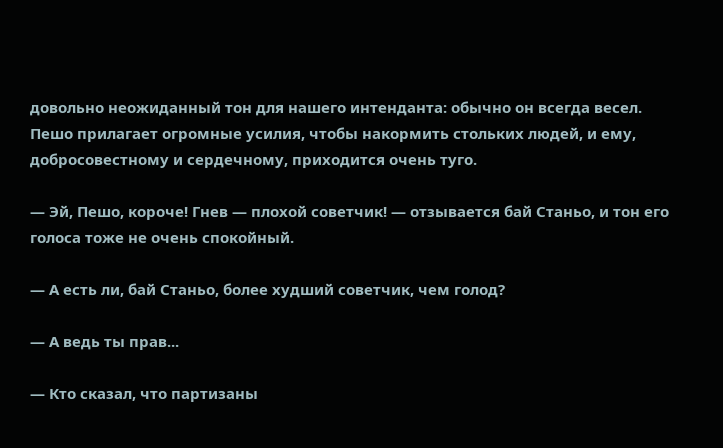довольно неожиданный тон для нашего интенданта: обычно он всегда весел. Пешо прилагает огромные усилия, чтобы накормить стольких людей, и ему, добросовестному и сердечному, приходится очень туго.

— Эй, Пешо, короче! Гнев — плохой советчик! — отзывается бай Станьо, и тон его голоса тоже не очень спокойный.

— А есть ли, бай Станьо, более худший советчик, чем голод?

— А ведь ты прав...

— Кто сказал, что партизаны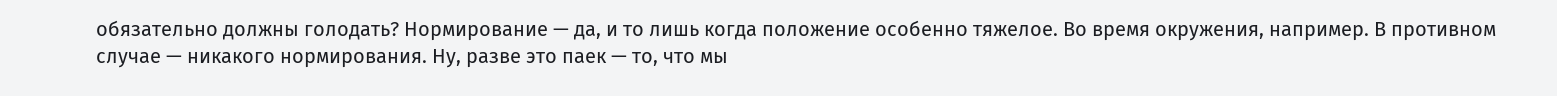обязательно должны голодать? Нормирование — да, и то лишь когда положение особенно тяжелое. Во время окружения, например. В противном случае — никакого нормирования. Ну, разве это паек — то, что мы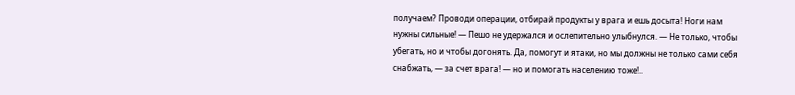получаем? Проводи операции, отбирай продукты у врага и ешь досыта! Ноги нам нужны сильные! — Пешо не удержался и ослепительно улыбнулся. — Не только, чтобы убегать, но и чтобы догонять. Да, помогут и ятаки, но мы должны не только сами себя снабжать, — за счет врага! — но и помогать населению тоже!..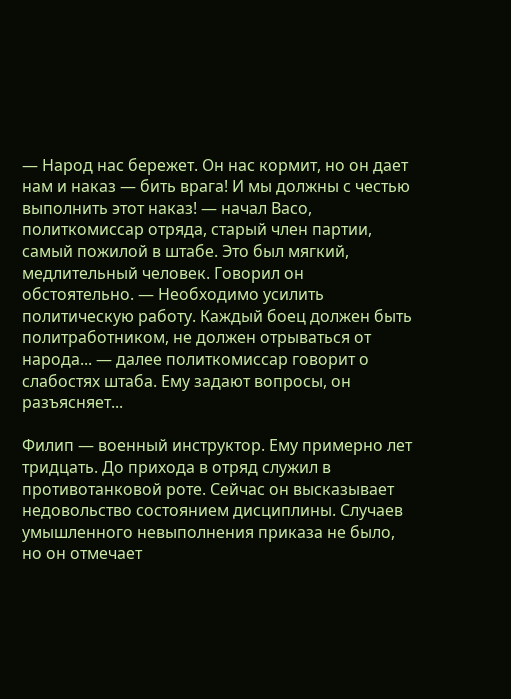— Народ нас бережет. Он нас кормит, но он дает нам и наказ — бить врага! И мы должны с честью выполнить этот наказ! — начал Васо, политкомиссар отряда, старый член партии, самый пожилой в штабе. Это был мягкий, медлительный человек. Говорил он обстоятельно. — Необходимо усилить политическую работу. Каждый боец должен быть политработником, не должен отрываться от народа... — далее политкомиссар говорит о слабостях штаба. Ему задают вопросы, он разъясняет...

Филип — военный инструктор. Ему примерно лет тридцать. До прихода в отряд служил в противотанковой роте. Сейчас он высказывает недовольство состоянием дисциплины. Случаев умышленного невыполнения приказа не было, но он отмечает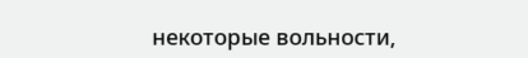некоторые вольности,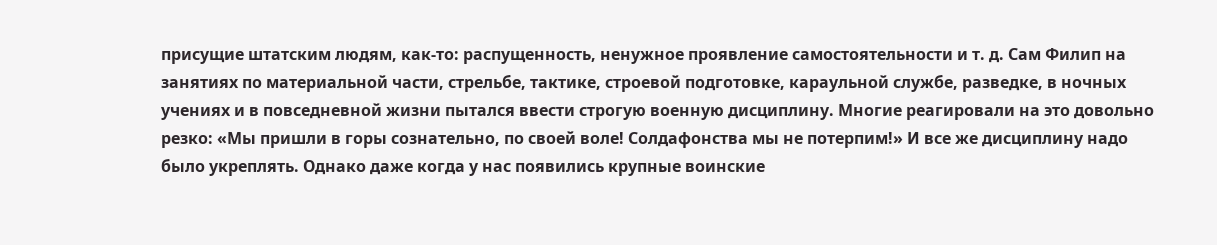присущие штатским людям, как-то: распущенность, ненужное проявление самостоятельности и т. д. Сам Филип на занятиях по материальной части, стрельбе, тактике, строевой подготовке, караульной службе, разведке, в ночных учениях и в повседневной жизни пытался ввести строгую военную дисциплину. Многие реагировали на это довольно резко: «Мы пришли в горы сознательно, по своей воле! Солдафонства мы не потерпим!» И все же дисциплину надо было укреплять. Однако даже когда у нас появились крупные воинские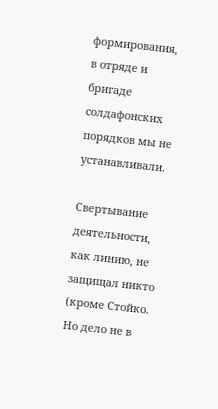формирования, в отряде и бригаде солдафонских порядков мы не устанавливали.

Свертывание деятельности, как линию, не защищал никто (кроме Стойко. Но дело не в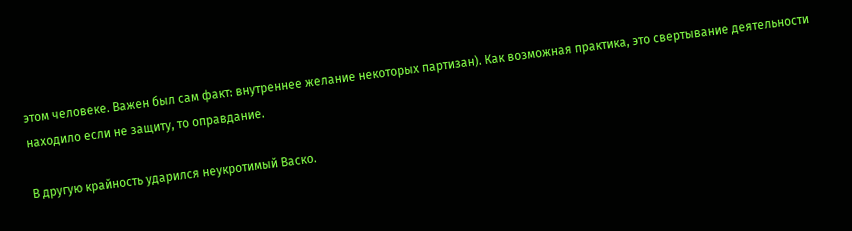этом человеке. Важен был сам факт: внутреннее желание некоторых партизан). Как возможная практика, это свертывание деятельности находило если не защиту, то оправдание.

В другую крайность ударился неукротимый Васко.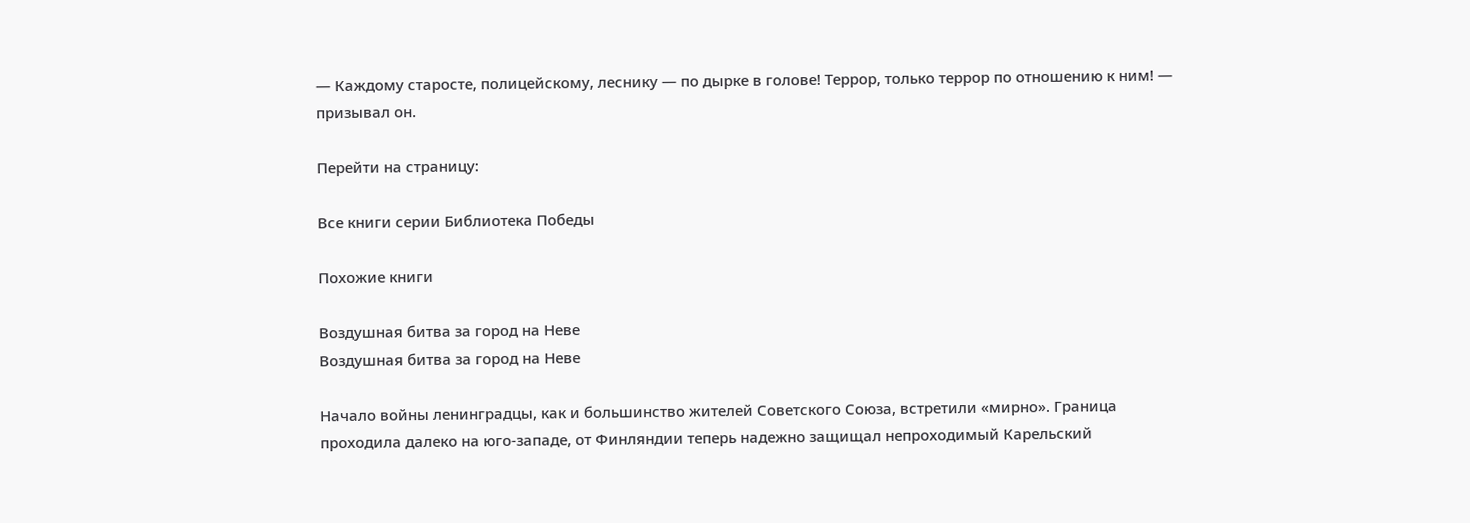— Каждому старосте, полицейскому, леснику — по дырке в голове! Террор, только террор по отношению к ним! — призывал он.

Перейти на страницу:

Все книги серии Библиотека Победы

Похожие книги

Воздушная битва за город на Неве
Воздушная битва за город на Неве

Начало войны ленинградцы, как и большинство жителей Советского Союза, встретили «мирно». Граница проходила далеко на юго-западе, от Финляндии теперь надежно защищал непроходимый Карельский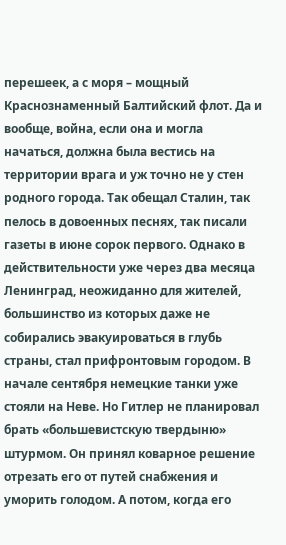перешеек, а с моря – мощный Краснознаменный Балтийский флот. Да и вообще, война, если она и могла начаться, должна была вестись на территории врага и уж точно не у стен родного города. Так обещал Сталин, так пелось в довоенных песнях, так писали газеты в июне сорок первого. Однако в действительности уже через два месяца Ленинград, неожиданно для жителей, большинство из которых даже не собирались эвакуироваться в глубь страны, стал прифронтовым городом. В начале сентября немецкие танки уже стояли на Неве. Но Гитлер не планировал брать «большевистскую твердыню» штурмом. Он принял коварное решение отрезать его от путей снабжения и уморить голодом. А потом, когда его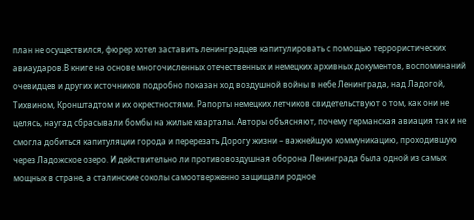план не осуществился, фюрер хотел заставить ленинградцев капитулировать с помощью террористических авиаударов.В книге на основе многочисленных отечественных и немецких архивных документов, воспоминаний очевидцев и других источников подробно показан ход воздушной войны в небе Ленинграда, над Ладогой, Тихвином, Кронштадтом и их окрестностями. Рапорты немецких летчиков свидетельствуют о том, как они не целясь, наугад сбрасывали бомбы на жилые кварталы. Авторы объясняют, почему германская авиация так и не смогла добиться капитуляции города и перерезать Дорогу жизни – важнейшую коммуникацию, проходившую через Ладожское озеро. И действительно ли противовоздушная оборона Ленинграда была одной из самых мощных в стране, а сталинские соколы самоотверженно защищали родное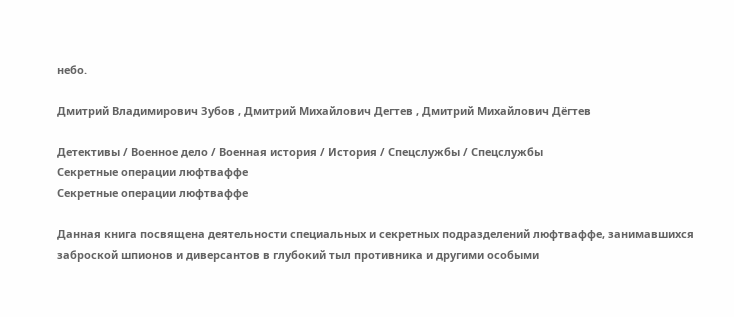небо.

Дмитрий Владимирович Зубов , Дмитрий Михайлович Дегтев , Дмитрий Михайлович Дёгтев

Детективы / Военное дело / Военная история / История / Спецслужбы / Cпецслужбы
Секретные операции люфтваффе
Секретные операции люфтваффе

Данная книга посвящена деятельности специальных и секретных подразделений люфтваффе, занимавшихся заброской шпионов и диверсантов в глубокий тыл противника и другими особыми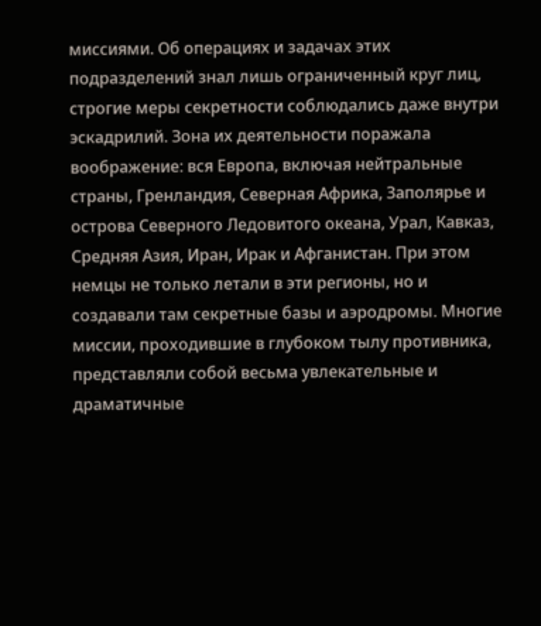миссиями. Об операциях и задачах этих подразделений знал лишь ограниченный круг лиц, строгие меры секретности соблюдались даже внутри эскадрилий. Зона их деятельности поражала воображение: вся Европа, включая нейтральные страны, Гренландия, Северная Африка, Заполярье и острова Северного Ледовитого океана, Урал, Кавказ, Средняя Азия, Иран, Ирак и Афганистан. При этом немцы не только летали в эти регионы, но и создавали там секретные базы и аэродромы. Многие миссии, проходившие в глубоком тылу противника, представляли собой весьма увлекательные и драматичные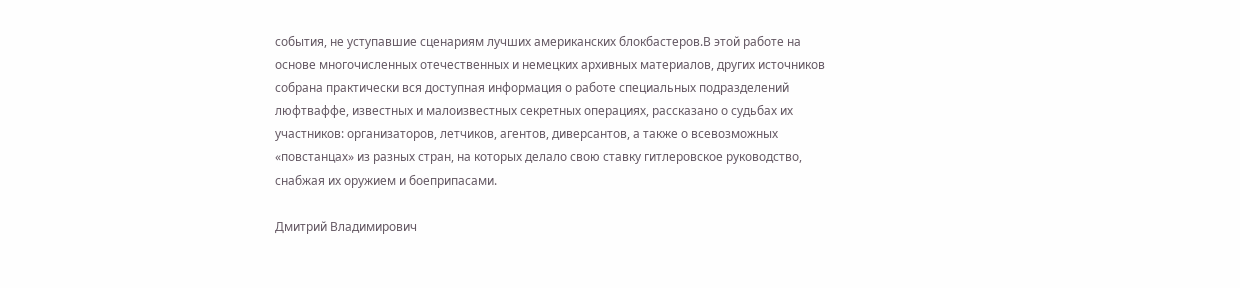события, не уступавшие сценариям лучших американских блокбастеров.В этой работе на основе многочисленных отечественных и немецких архивных материалов, других источников собрана практически вся доступная информация о работе специальных подразделений люфтваффе, известных и малоизвестных секретных операциях, рассказано о судьбах их участников: организаторов, летчиков, агентов, диверсантов, а также о всевозможных «повстанцах» из разных стран, на которых делало свою ставку гитлеровское руководство, снабжая их оружием и боеприпасами.

Дмитрий Владимирович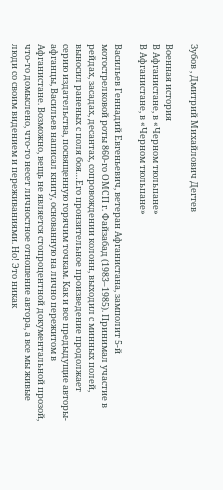Зубов , Дмитрий Михайлович Дегтев

Военная история
В Афганистане, в «Черном тюльпане»
В Афганистане, в «Черном тюльпане»

Васильев Геннадий Евгеньевич, ветеран Афганистана, замполит 5-й мотострелковой роты 860-го ОМСП г. Файзабад (1983–1985). Принимал участие в рейдах, засадах, десантах, сопровождении колонн, выходил с минных полей, выносил раненых с поля боя…Его пронзительное произведение продолжает серию издательства, посвященную горячим точкам. Как и все предыдущие авторы-афганцы, Васильев написал книгу, основанную на лично пережитом в Афганистане. Возможно, вещь не является стопроцентной документальной прозой, что-то домыслено, что-то несет личностное отношение автора, а все мы живые люди со своим видением и переживаниями. Но! Это никак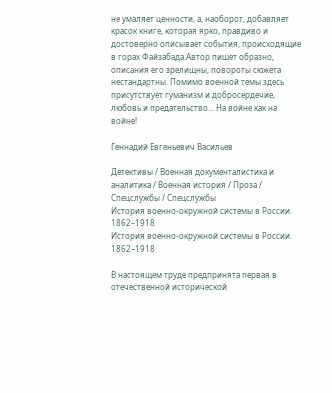не умаляет ценности, а, наоборот, добавляет красок книге, которая ярко, правдиво и достоверно описывает события, происходящие в горах Файзабада.Автор пишет образно, описания его зрелищны, повороты сюжета нестандартны. Помимо военной темы здесь присутствует гуманизм и добросердечие, любовь и предательство… На войне как на войне!

Геннадий Евгеньевич Васильев

Детективы / Военная документалистика и аналитика / Военная история / Проза / Спецслужбы / Cпецслужбы
История военно-окружной системы в России. 1862–1918
История военно-окружной системы в России. 1862–1918

В настоящем труде предпринята первая в отечественной исторической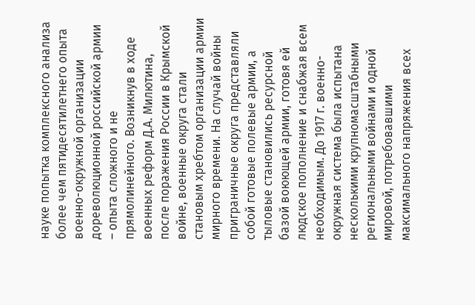науке попытка комплексного анализа более чем пятидесятилетнего опыта военно-окружной организации дореволюционной российской армии – опыта сложного и не прямолинейного. Возникнув в ходе военных реформ Д.А. Милютина, после поражения России в Крымской войне, военные округа стали становым хребтом организации армии мирного времени. На случай войны приграничные округа представляли собой готовые полевые армии, а тыловые становились ресурсной базой воюющей армии, готовя ей людское пополнение и снабжая всем необходимым. До 1917 г. военно-окружная система была испытана несколькими крупномасштабными региональными войнами и одной мировой, потребовавшими максимального напряжения всех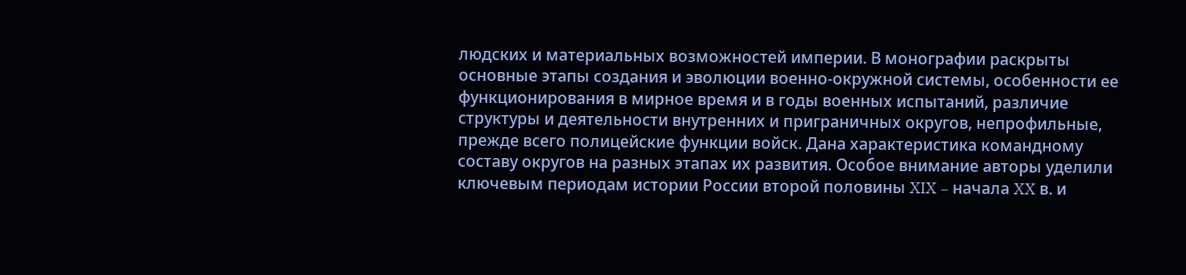людских и материальных возможностей империи. В монографии раскрыты основные этапы создания и эволюции военно-окружной системы, особенности ее функционирования в мирное время и в годы военных испытаний, различие структуры и деятельности внутренних и приграничных округов, непрофильные, прежде всего полицейские функции войск. Дана характеристика командному составу округов на разных этапах их развития. Особое внимание авторы уделили ключевым периодам истории России второй половины XIX – начала XX в. и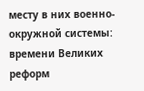месту в них военно-окружной системы: времени Великих реформ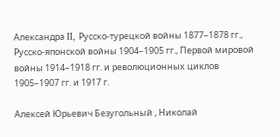Александра II, Русско-турецкой войны 1877–1878 гг., Русско-японской войны 1904–1905 гг., Первой мировой войны 1914–1918 гг. и революционных циклов 1905–1907 гг. и 1917 г.

Алексей Юрьевич Безугольный , Николай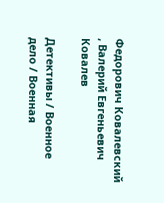Федорович Ковалевский , Валерий Евгеньевич Ковалев

Детективы / Военное дело / Военная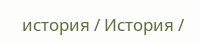история / История /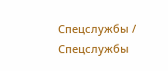Спецслужбы / Cпецслужбы